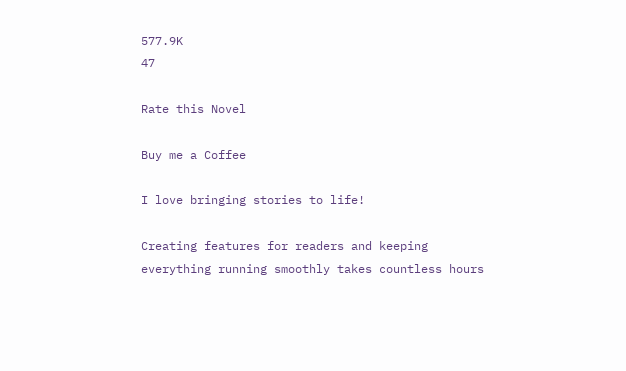577.9K
47

Rate this Novel

Buy me a Coffee

I love bringing stories to life!

Creating features for readers and keeping everything running smoothly takes countless hours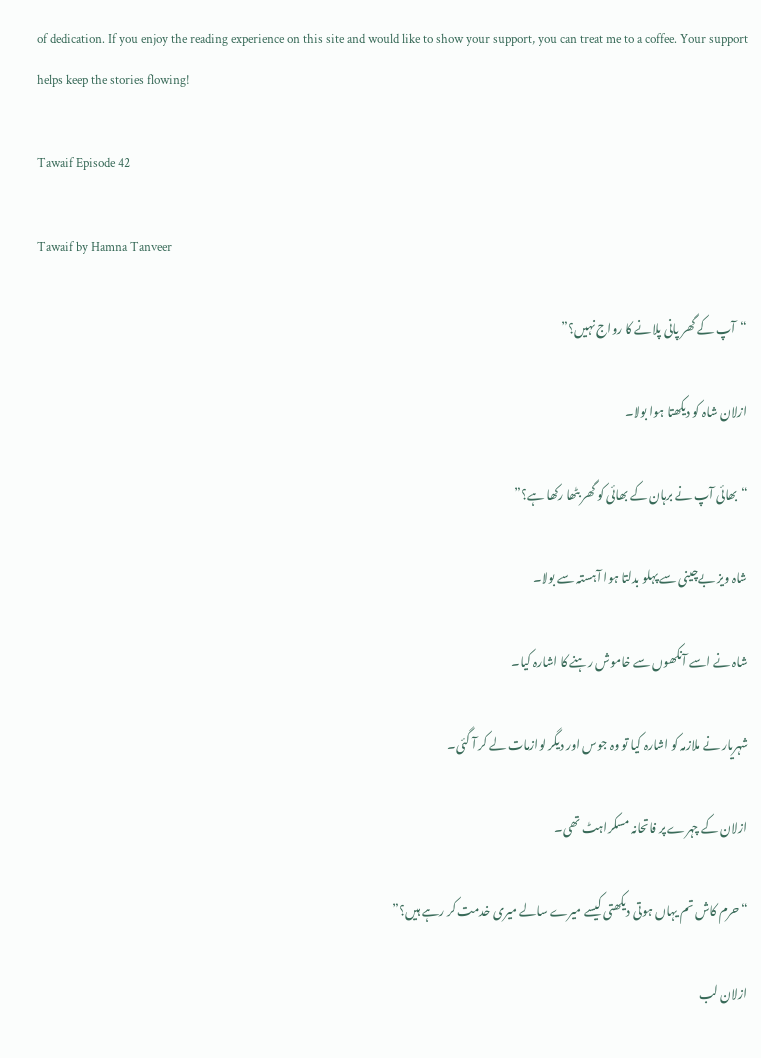of dedication. If you enjoy the reading experience on this site and would like to show your support, you can treat me to a coffee. Your support helps keep the stories flowing!

Tawaif Episode 42

Tawaif by Hamna Tanveer

“آپ کے گھر پانی پلانے کا رواج نہیں؟”

ازلان شاہ کو دیکھتا ہوا بولا۔

“بھائی آپ نے برہان کے بھائی کو گھر بٹھا رکھا ہے؟”

شاہ ویز بےچینی سے پہلو بدلتا ہوا آہستہ سے بولا۔

شاہ نے اسے آنکھوں سے خاموش رہنے کا اشارہ کیا۔

شہریار نے ملازمہ کو اشارہ کیا تو وہ جوس اور دیگر لوازمات لے کر آ گئی۔

ازلان کے چہرے پر فاتحانہ مسکراہٹ تھی۔

“حرم کاش تم یہاں ہوتی دیکھتی کیسے میرے سالے میری خدمت کر رہے ہیں؟”

ازلان لب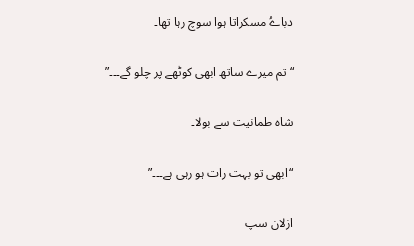دباےُ مسکراتا ہوا سوچ رہا تھا۔

“تم میرے ساتھ ابھی کوٹھے پر چلو گے۔۔۔”

شاہ طمانیت سے بولا۔

“ابھی تو بہت رات ہو رہی ہے۔۔۔”

ازلان سپ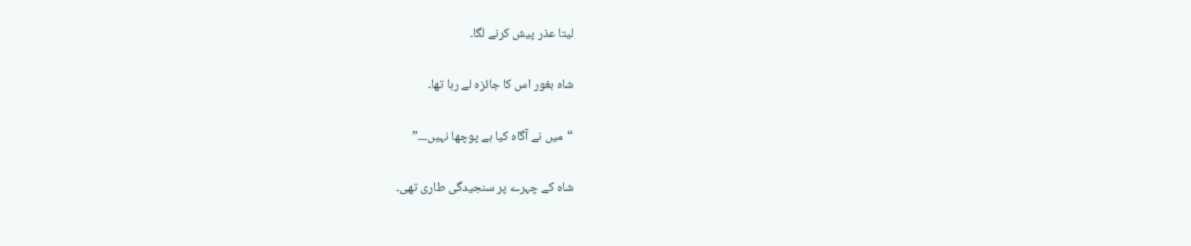لیتا عذر پیش کرنے لگا۔

شاہ بغور اس کا جائزہ لے رہا تھا۔

“میں نے آگاہ کیا ہے پوچھا نہیں۔۔۔”

شاہ کے چہرے پر سنجیدگی طاری تھی۔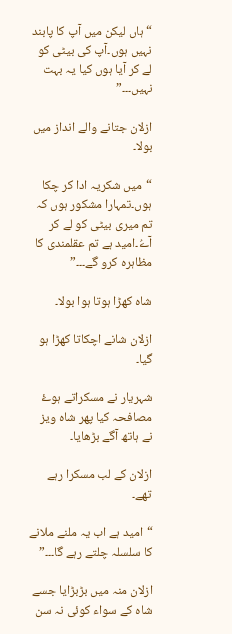“ہاں لیکن میں آپ کا پابند نہیں ہوں۔آپ کی بیٹی کو لے کر آیا ہوں کیا یہ بہت نہیں۔۔۔”

ازلان جتانے والے انداز میں بولا۔

“میں شکریہ ادا کر چکا ہوں۔تمہارا مشکور ہوں کہ تم میری بیٹی کو لے کر آےُ۔امید ہے تم عقلمندی کا مظاہرہ کرو گے۔۔۔”

شاہ کھڑا ہوتا ہوا بولا۔

ازلان شانے اچکاتا کھڑا ہو گیا۔

شہریار نے مسکراتے ہوۓ مصافحہ کیا پھر شاہ ویز نے ہاتھ آگے بڑھایا۔

ازلان کے لب مسکرا رہے تھے۔

“امید ہے اب یہ ملنے ملانے کا سلسلہ چلتے رہے گا۔۔۔”

ازلان منہ میں بڑبڑایا جسے شاہ کے سواء کوئی نہ سن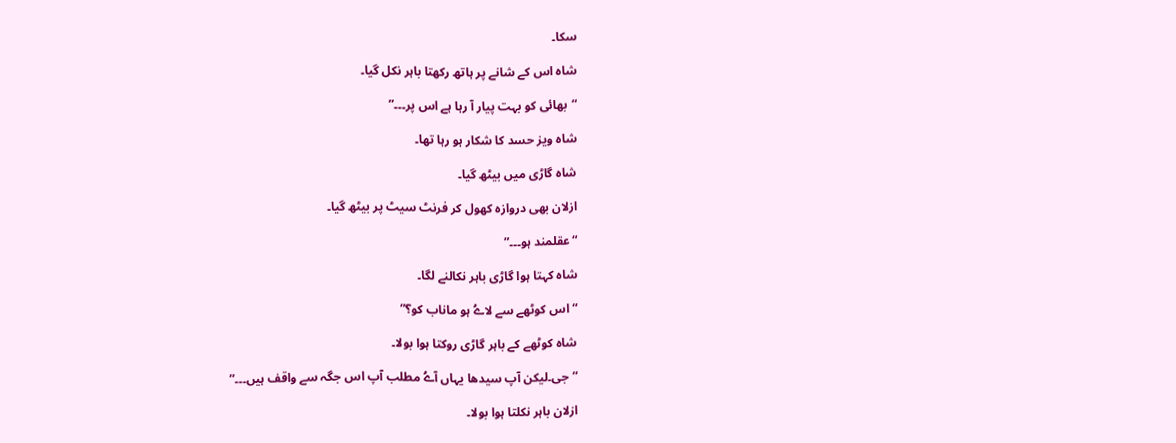سکا۔

شاہ اس کے شانے پر ہاتھ رکھتا باہر نکل گیا۔

“بھائی کو بہت پیار آ رہا ہے اس پر۔۔۔”

شاہ ویز حسد کا شکار ہو رہا تھا۔

شاہ گاڑی میں بیٹھ گیا۔

ازلان بھی دروازہ کھول کر فرنٹ سیٹ پر بیٹھ گیا۔

“عقلمند ہو۔۔۔”

شاہ کہتا ہوا گاڑی باہر نکالنے لگا۔

“اس کوٹھے سے لاےُ ہو ماناب کو؟”

شاہ کوٹھے کے باہر گاڑی روکتا ہوا بولا۔

“جی۔لیکن آپ سیدھا یہاں آےُ مطلب آپ اس جگہ سے واقف ہیں۔۔۔”

ازلان باہر نکلتا ہوا بولا۔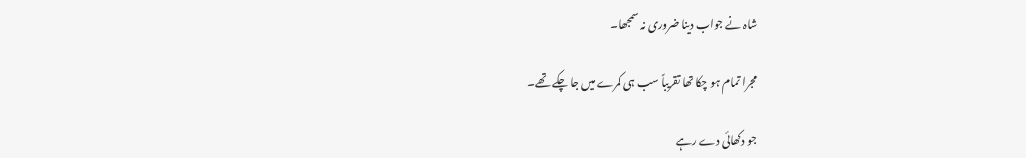شاہ نے جواب دینا ضروری نہ سمجھا۔

مجرا تمام ہو چکا تھا تقریباً سب ہی کمرے میں جا چکے تھے۔

جو دکھائی دے رہے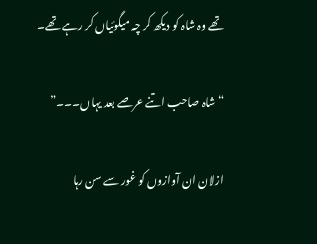تھے وہ شاہ کو دیکھ کر چہ میگوئیاں کر رہے تھے۔

“شاہ صاحب اتنے عرصے بعد یہاں۔۔۔”

ازلان ان آوازوں کو غور سے سن رہا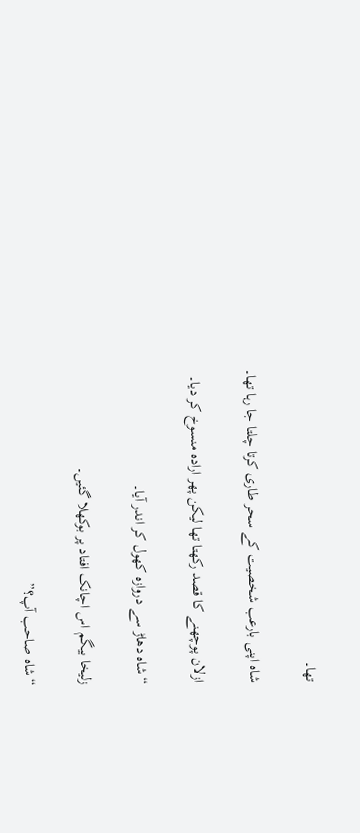تھا۔

شاہ اپنی بارعب شخصیت کے سحر طاری کرتا چلتا جا رہا تھا۔

ازلان پوچھنے کا قصد رکھتا تھا لیکن پھر ارادہ منسوخ کر دیا۔

“شاہ دھاڑ سے دروازہ کھول کر اندر آیا۔

زلیخا بیگم اس اچانک افتاد پر بوکھلا گئیں۔

“شاہ صاحب آپ؟”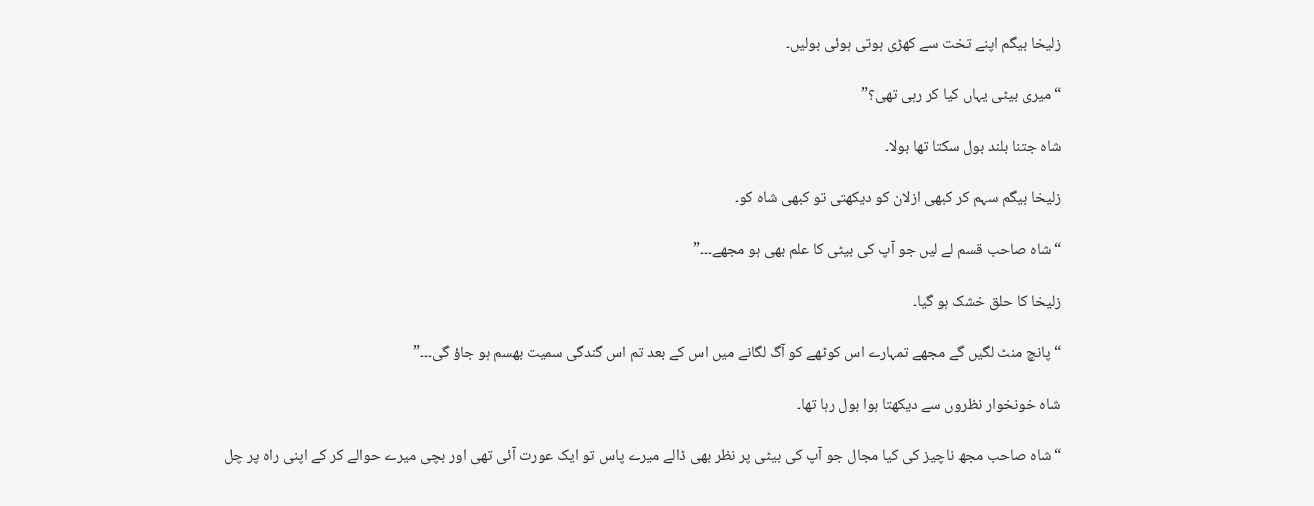زلیخا بیگم اپنے تخت سے کھڑی ہوتی ہوئی بولیں۔

“میری بیٹی یہاں کیا کر رہی تھی؟”

شاہ جتنا بلند بول سکتا تھا بولا۔

زلیخا بیگم سہم کر کبھی ازلان کو دیکھتی تو کبھی شاہ کو۔

“شاہ صاحب قسم لے لیں جو آپ کی بیٹی کا علم بھی ہو مجھے۔۔۔”

زلیخا کا حلق خشک ہو گیا۔

“پانچ منٹ لگیں گے مجھے تمہارے اس کوٹھے کو آگ لگانے میں اس کے بعد تم اس گندگی سمیت بھسم ہو جاؤ گی۔۔۔”

شاہ خونخوار نظروں سے دیکھتا ہوا بول رہا تھا۔

“شاہ صاحب مجھ ناچیز کی کیا مجال جو آپ کی بیٹی پر نظر بھی ڈالے میرے پاس تو ایک عورت آئی تھی اور بچی میرے حوالے کر کے اپنی راہ پر چل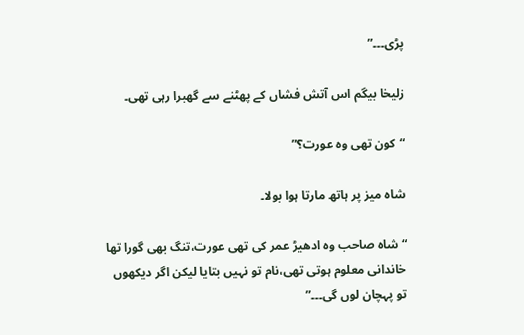پڑی۔۔۔”

زلیخا بیگم اس آتش فشاں کے پھٹنے سے گھبرا رہی تھی۔

“کون تھی وہ عورت؟”

شاہ میز پر ہاتھ مارتا ہوا بولا۔

“شاہ صاحب وہ ادھیڑ عمر کی تھی عورت،تنگ بھی گورا تھا خاندانی معلوم ہوتی تھی،نام تو نہیں بتایا لیکن اگر دیکھوں تو پہچان لوں گی۔۔۔”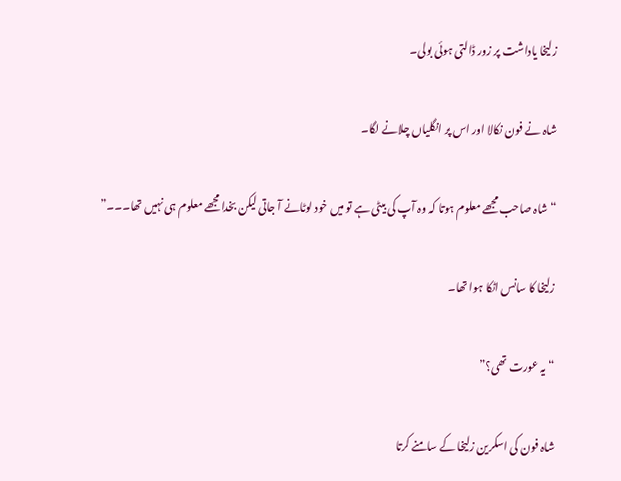زلیخا یاداشت پر زور ڈالتی ہوئی بولی۔

شاہ نے فون نکالا اور اس پر انگلیاں چلانے لگا۔

“شاہ صاحب مجھے معلوم ہوتا کہ وہ آپ کی بیٹی ہے تو میں خود لوٹانے آ جاتی لیکن بخدا مجھے معلوم ہی نہیں تھا۔۔۔”

زلیخا کا سانس اٹکا ہوا تھا۔

“یہ عورت تھی؟”

شاہ فون کی اسکرین زلیخا کے سامنے کرتا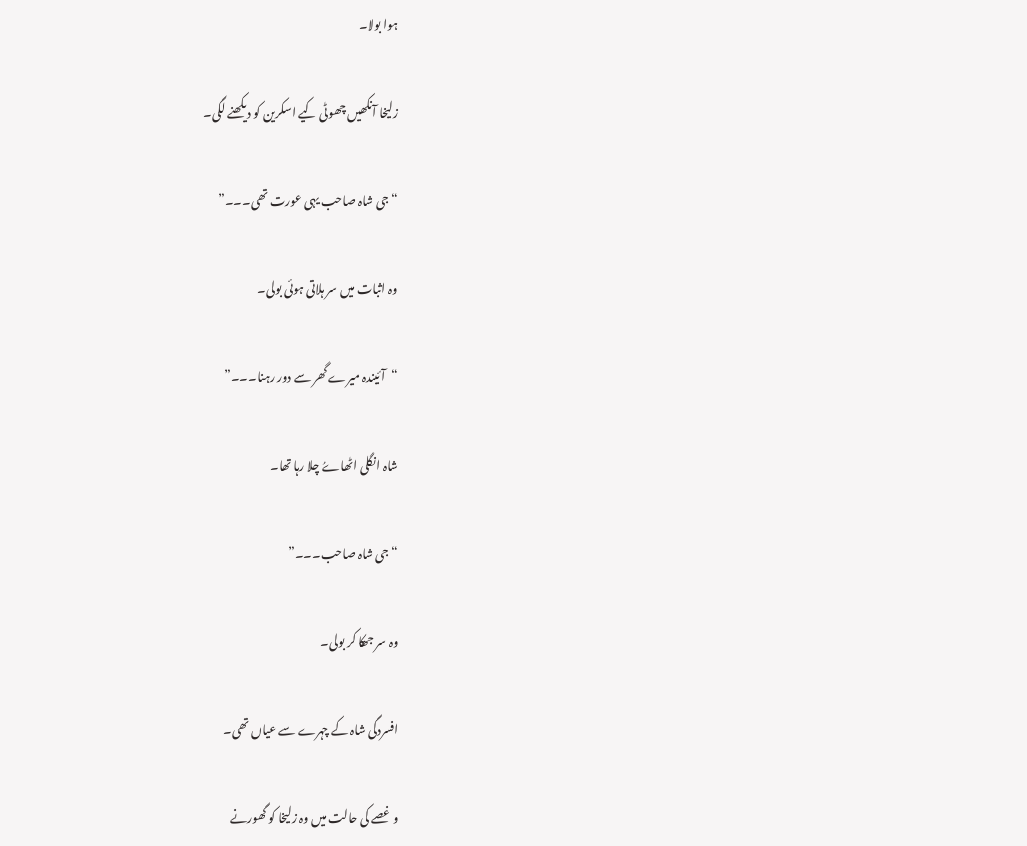ہوا بولا۔

زلیخا آنکھیں چھوٹی کیے اسکرین کو دیکھنے لگی۔

“جی شاہ صاحب یہی عورت تھی۔۔۔”

وہ اثبات میں سر ہلاتی ہوئی بولی۔

“آئیندہ میرے گھر سے دور رہنا۔۔۔”

شاہ انگلی اٹھاےُ چلا رہا تھا۔

“جی شاہ صاحب۔۔۔”

وہ سر جھکا کر بولی۔

افسردگی شاہ کے چہرے سے عیاں تھی۔

و غصے کی حالت میں وہ زلیخا کو گھورنے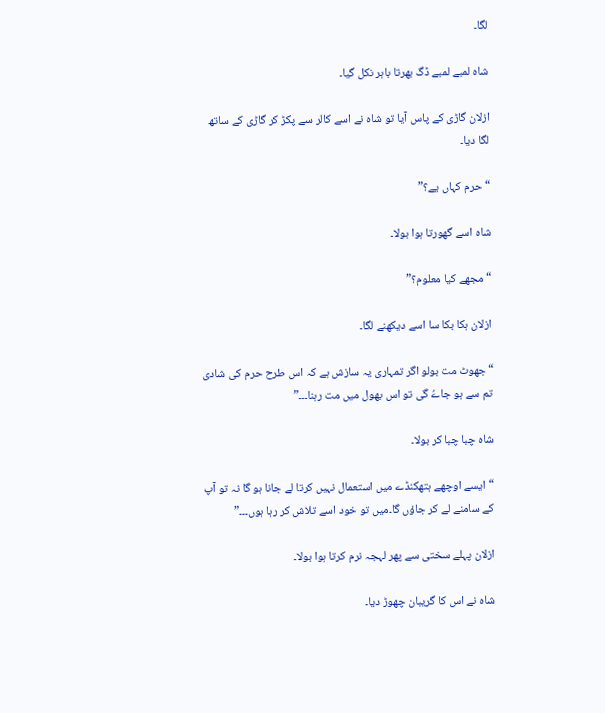لگا۔

شاہ لمبے لمبے ڈگ بھرتا باہر نکل گیا۔

ازلان گاڑی کے پاس آیا تو شاہ نے اسے کالر سے پکڑ کر گاڑی کے ساتھ لگا دیا۔

“حرم کہاں یے؟”

شاہ اسے گھورتا ہوا بولا۔

“مجھے کیا معلوم؟”

ازلان ہکا بکا سا اسے دیکھنے لگا۔

“جھوٹ مت بولو اگر تمہاری یہ سازش ہے کہ اس طرح حرم کی شادی تم سے ہو جاےُ گی تو اس بھول میں مت رہنا۔۔۔”

شاہ چبا چبا کر بولا۔

“ایسے اوچھے ہتھکنڈے میں استعمال نہیں کرتا لے جانا ہو گا نہ تو آپ کے سامنے لے کر جاؤں گا۔میں تو خود اسے تلاش کر رہا ہوں۔۔۔”

ازلان پہلے سختی سے پھر لہجہ نرم کرتا ہوا بولا۔

شاہ نے اس کا گریبان چھوڑ دیا۔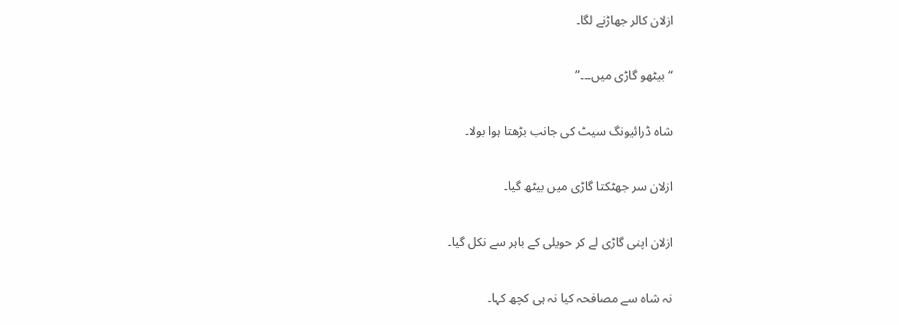ازلان کالر جھاڑنے لگا۔

“بیٹھو گاڑی میں۔۔۔”

شاہ ڈرائیونگ سیٹ کی جانب بڑھتا ہوا بولا۔

ازلان سر جھٹکتا گاڑی میں بیٹھ گیا۔

ازلان اپنی گاڑی لے کر حویلی کے باہر سے نکل گیا۔

نہ شاہ سے مصافحہ کیا نہ ہی کچھ کہا۔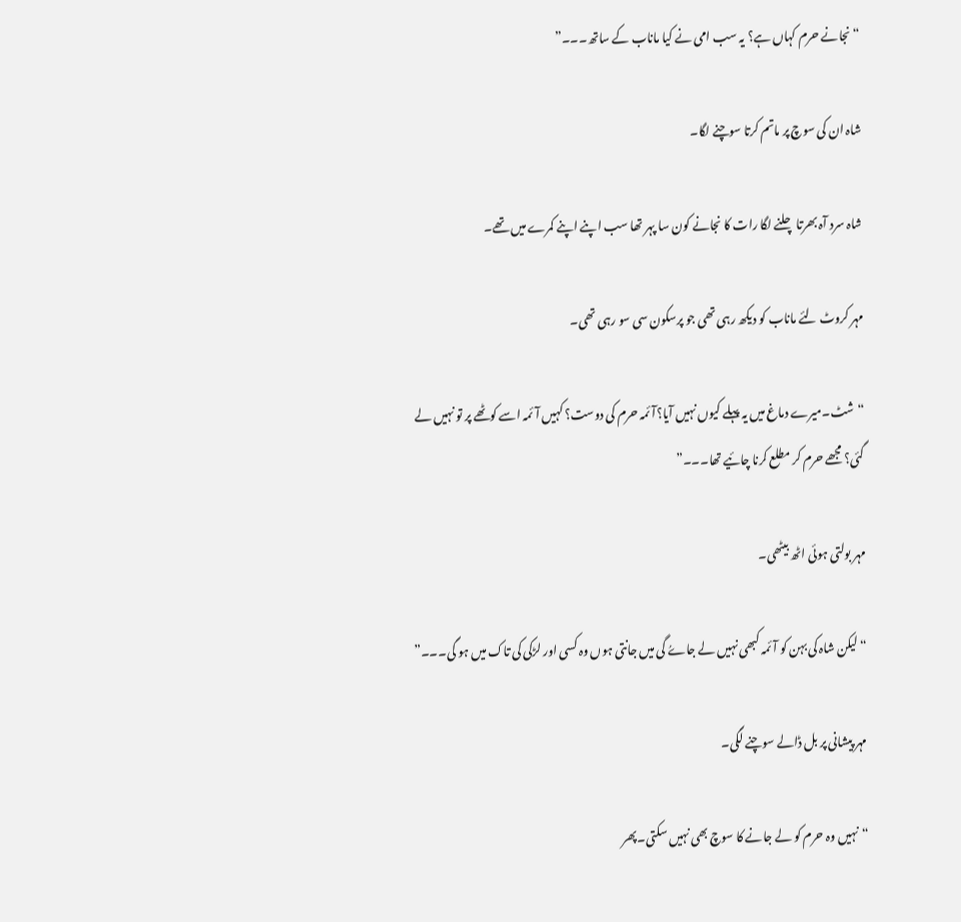“نجانے حرم کہاں ہے؟ یہ سب امی نے کیا ماناب کے ساتھ۔۔۔”

شاہ ان کی سوچ پر ماتم کرتا سوچنے لگا۔

شاہ سرد آہ بھرتا چلنے لگا رات کا نجانے کون سا پہر تھا سب اپنے اپنے کمرے میں تھے۔

مہر کروٹ لئے ماناب کو دیکھ رہی تھی جو پرسکون سی سو رہی تھی۔

“شٹ۔میرے دماغ میں یہ پہلے کیوں نہیں آیا؟آئمہ حرم کی دوست؟ کہیں آئمہ اسے کوٹھے پر تو نہیں لے گئی؟ مجھے حرم کر مطلع کرنا چائیے تھا۔۔۔”

مہر بولتی ہوئی اٹھ بیٹھی۔

“لیکن شاہ کی بہن کو آئمہ کبھی نہیں لے جاےُ گی میں جانتی ہوں وہ کسی اور لڑکی کی تاک میں ہو گی۔۔۔”

مہر پیشانی پر بل ڈالے سوچنے لگی۔

“نہیں وہ حرم کو لے جانے کا سوچ بھی نہیں سکتی۔پھر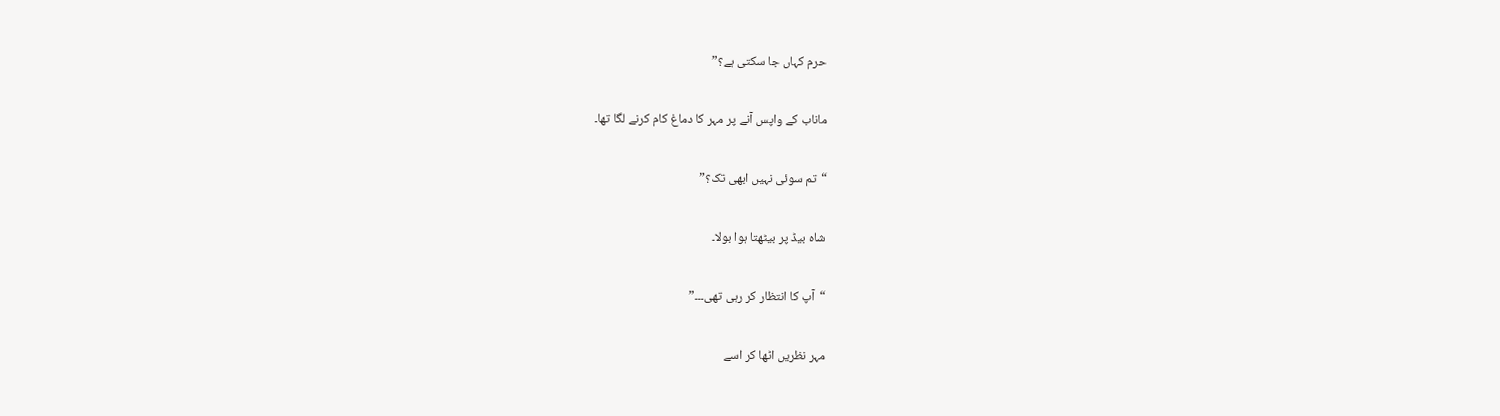حرم کہاں جا سکتی ہے؟”

ماناب کے واپس آنے پر مہر کا دماغ کام کرنے لگا تھا۔

“تم سوئی نہیں ابھی تک؟”

شاہ بیڈ پر بیٹھتا ہوا بولا۔

“آپ کا انتظار کر رہی تھی۔۔۔”

مہر نظریں اٹھا کر اسے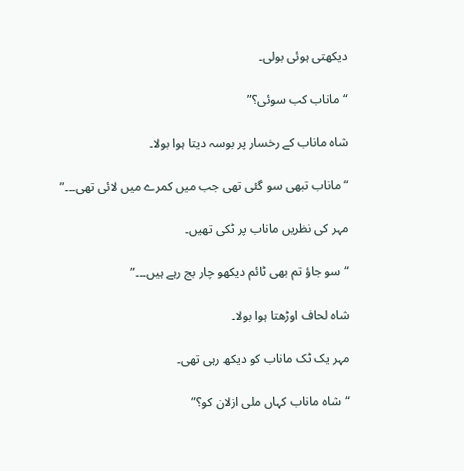دیکھتی ہوئی بولی۔

“ماناب کب سوئی؟”

شاہ ماناب کے رخسار پر بوسہ دیتا ہوا بولا۔

“ماناب تبھی سو گئی تھی جب میں کمرے میں لائی تھی۔۔۔”

مہر کی نظریں ماناب پر ٹکی تھیں۔

“سو جاؤ تم بھی ٹائم دیکھو چار بج رہے ہیں۔۔۔”

شاہ لحاف اوڑھتا ہوا بولا۔

مہر یک ٹک ماناب کو دیکھ رہی تھی۔

“شاہ ماناب کہاں ملی ازلان کو؟”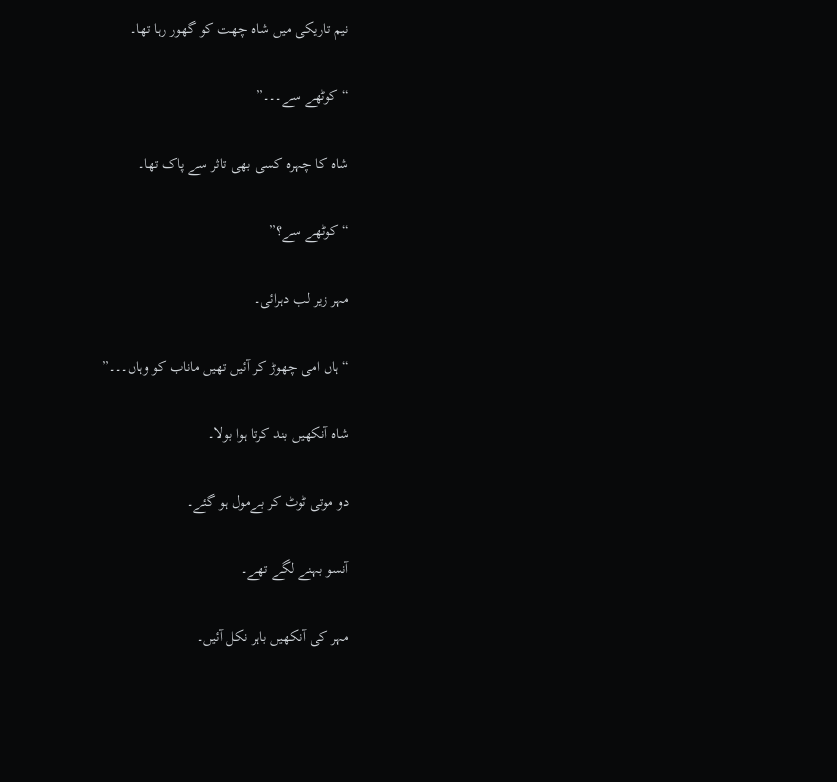نیم تاریکی میں شاہ چھت کو گھور رہا تھا۔

“کوٹھے سے۔۔۔”

شاہ کا چہرہ کسی بھی تاثر سے پاک تھا۔

“کوٹھے سے؟”

مہر زیر لب دہرائی۔

“ہاں امی چھوڑ کر آئیں تھیں ماناب کو وہاں۔۔۔”

شاہ آنکھیں بند کرتا ہوا بولا۔

دو موتی ٹوٹ کر بےمول ہو گئے۔

آنسو بہنے لگے تھے۔

مہر کی آنکھیں باہر نکل آئیں۔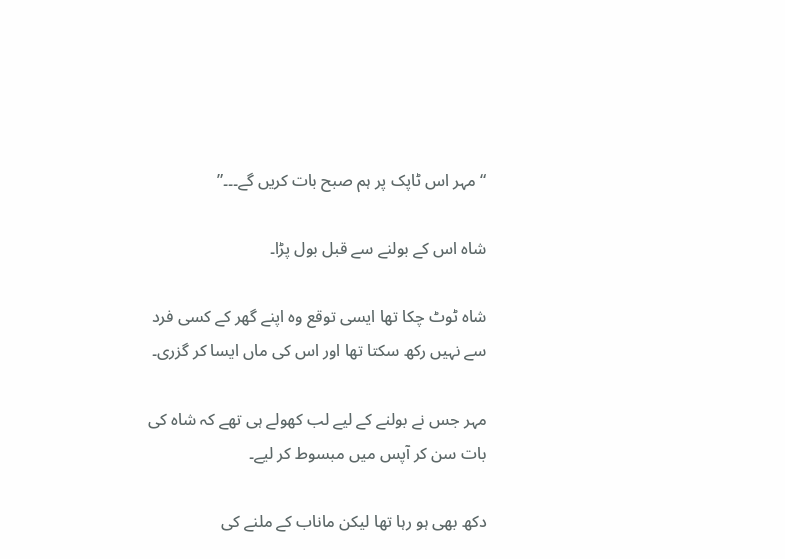“مہر اس ٹاپک پر ہم صبح بات کریں گے۔۔۔”

شاہ اس کے بولنے سے قبل بول پڑا۔

شاہ ٹوٹ چکا تھا ایسی توقع وہ اپنے گھر کے کسی فرد سے نہیں رکھ سکتا تھا اور اس کی ماں ایسا کر گزری۔

مہر جس نے بولنے کے لیے لب کھولے ہی تھے کہ شاہ کی بات سن کر آپس میں مبسوط کر لیے۔

دکھ بھی ہو رہا تھا لیکن ماناب کے ملنے کی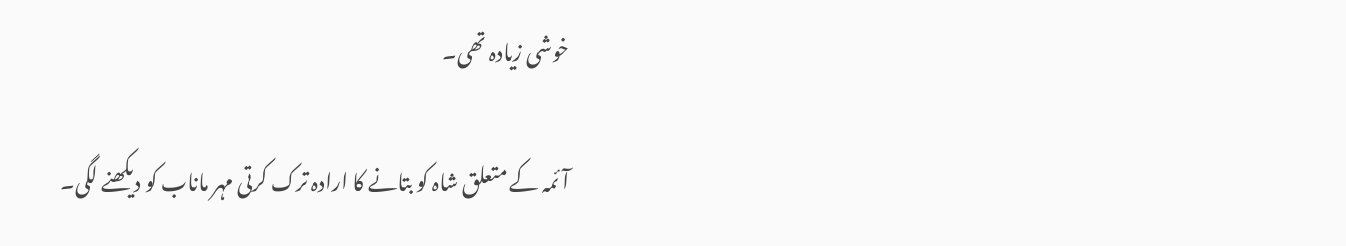خوشی زیادہ تھی۔

آئمہ کے متعلق شاہ کو بتانے کا ارادہ ترک کرتی مہر ماناب کو دیکھنے لگی۔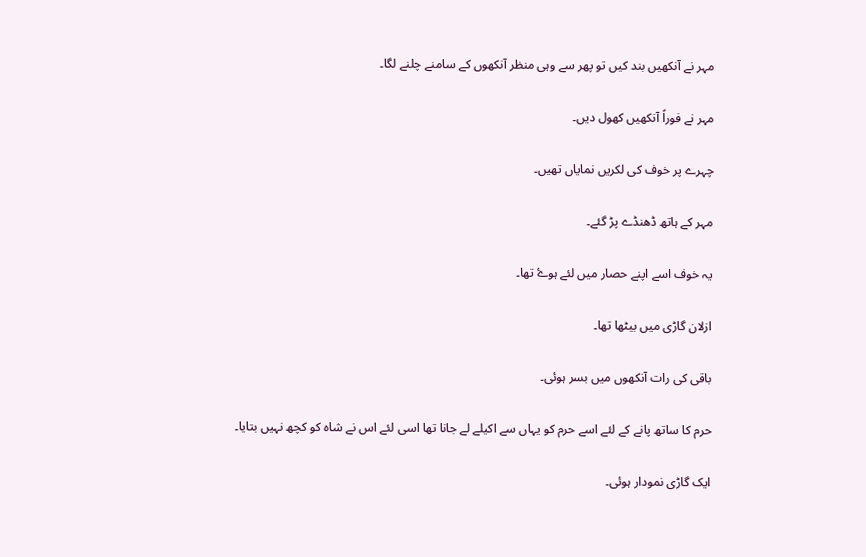مہر نے آنکھیں بند کیں تو پھر سے وہی منظر آنکھوں کے سامنے چلنے لگا۔

مہر نے فوراً آنکھیں کھول دیں۔

چہرے پر خوف کی لکریں نمایاں تھیں۔

مہر کے ہاتھ ڈھنڈے پڑ گئے۔

یہ خوف اسے اپنے حصار میں لئے ہوۓ تھا۔

ازلان گاڑی میں بیٹھا تھا۔

باقی کی رات آنکھوں میں بسر ہوئی۔

حرم کا ساتھ پانے کے لئے اسے حرم کو یہاں سے اکیلے لے جانا تھا اسی لئے اس نے شاہ کو کچھ نہیں بتایا۔

ایک گاڑی نمودار ہوئی۔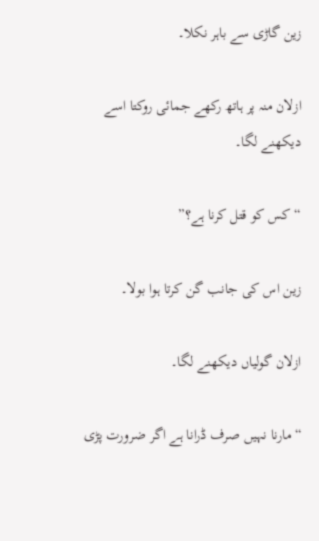زین گاڑی سے باہر نکلا۔

ازلان منہ پر ہاتھ رکھے جمائی روکتا اسے دیکھنے لگا۔

“کس کو قتل کرنا ہے؟”

زین اس کی جانب گن کرتا ہوا بولا۔

ازلان گولیاں دیکھنے لگا۔

“مارنا نہیں صرف ڈرانا ہے اگر ضرورت پڑی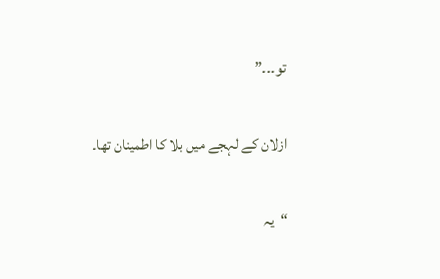تو۔۔۔”

ازلان کے لہجے میں بلا کا اطمینان تھا۔

“یہ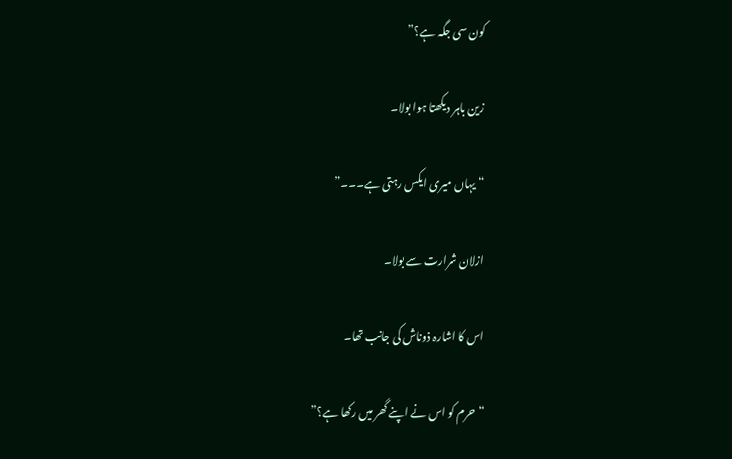کون سی جگہ ہے؟”

زین باہر دیکھتا ہوا بولا۔

“یہاں میری ایکس رہتی ہے۔۔۔”

ازلان شرارت سے بولا۔

اس کا اشارہ ذوناش کی جانب تھا۔

“حرم کو اس نے اپنے گھر میں رکھا ہے؟”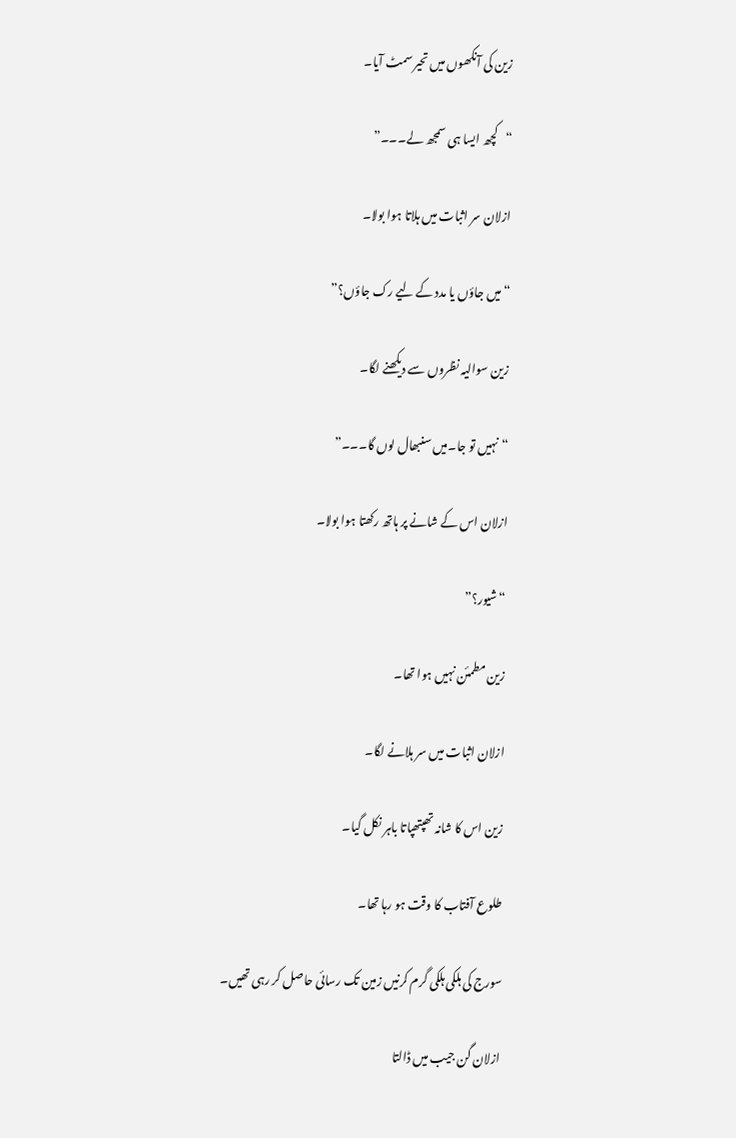زین کی آنکھوں میں تحیر سمٹ آیا۔

“کچھ ایسا ہی سمجھ لے۔۔۔”

ازلان سر اثبات میں ہلاتا ہوا بولا۔

“میں جاؤں یا مدد کے لیے رک جاؤں؟”

زین سوالیہ نظروں سے دیکھنے لگا۔

“نہیں تو جا۔میں سنبھال لوں گا۔۔۔”

ازلان اس کے شانے پر ہاتھ رکھتا ہوا بولا۔

“شیور؟”

زین مطمئن نہیں ہوا تھا۔

ازلان اثبات میں سر ہلانے لگا۔

زین اس کا شانہ تھپتھپاتا باہر نکل گیا۔

طلوع آفتاب کا وقت ہو رہا تھا۔

سورج کی ہلکی ہلکی گرم کرنیں زمین تک رسائی حاصل کر رہی تھیں۔

ازلان گن جیب میں ڈالتا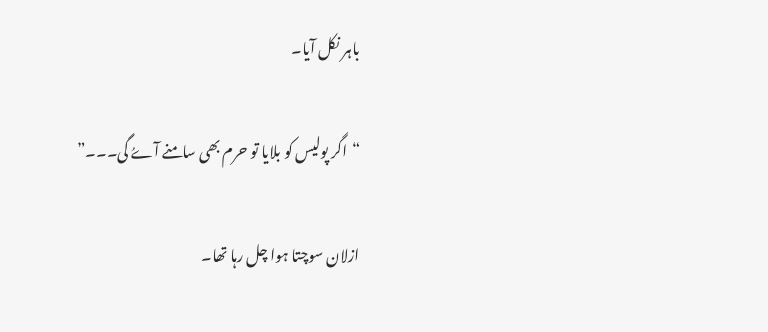باہر نکل آیا۔

“اگر پولیس کو بلایا تو حرم بھی سامنے آےُ گی۔۔۔”

ازلان سوچتا ہوا چل رہا تھا۔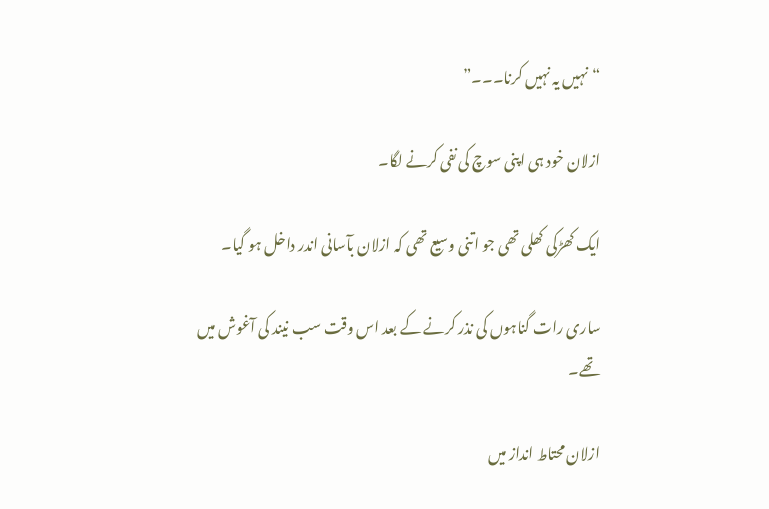“نہیں یہ نہیں کرنا۔۔۔”

ازلان خود ہی اپنی سوچ کی نفی کرنے لگا۔

ایک کھڑکی کھلی تھی جو اتنی وسیع تھی کہ ازلان بآسانی اندر داخل ہو گیا۔

ساری رات گناہوں کی نذر کرنے کے بعد اس وقت سب نیند کی آغوش میں تھے۔

ازلان محتاط انداز میں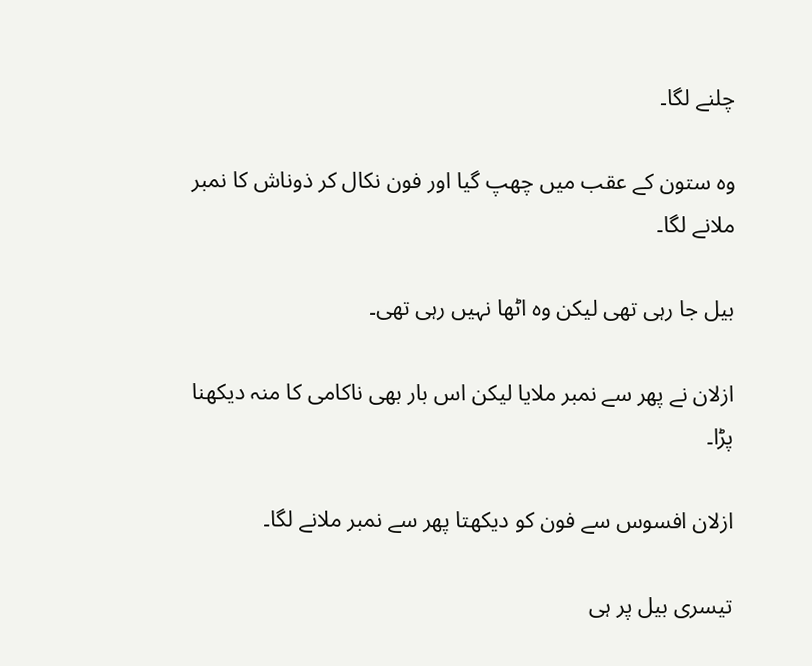چلنے لگا۔

وہ ستون کے عقب میں چھپ گیا اور فون نکال کر ذوناش کا نمبر ملانے لگا۔

بیل جا رہی تھی لیکن وہ اٹھا نہیں رہی تھی۔

ازلان نے پھر سے نمبر ملایا لیکن اس بار بھی ناکامی کا منہ دیکھنا پڑا۔

ازلان افسوس سے فون کو دیکھتا پھر سے نمبر ملانے لگا۔

تیسری بیل پر ہی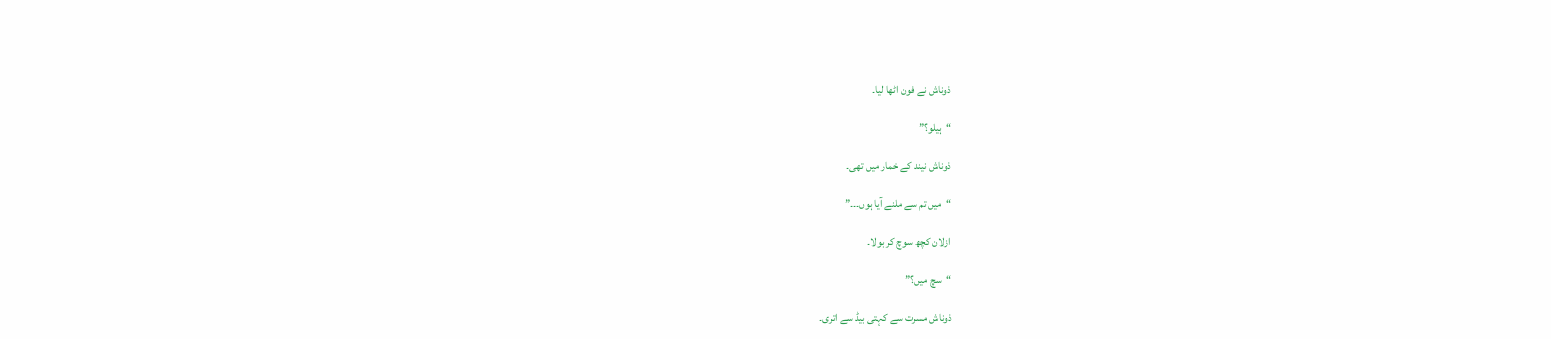ذوناش نے فون اٹھا لیا۔

“ہیلو؟”

ذوناش نیند کے خمار میں تھی۔

“میں تم سے ملنے آیا ہوں۔۔۔”

ازلان کچھ سوچ کر بولا۔

“سچ میں؟”

ذوناش مسرت سے کہتی بیڈ سے اتری۔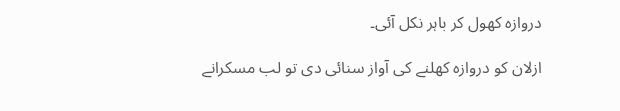دروازہ کھول کر باہر نکل آئی۔

ازلان کو دروازہ کھلنے کی آواز سنائی دی تو لب مسکرانے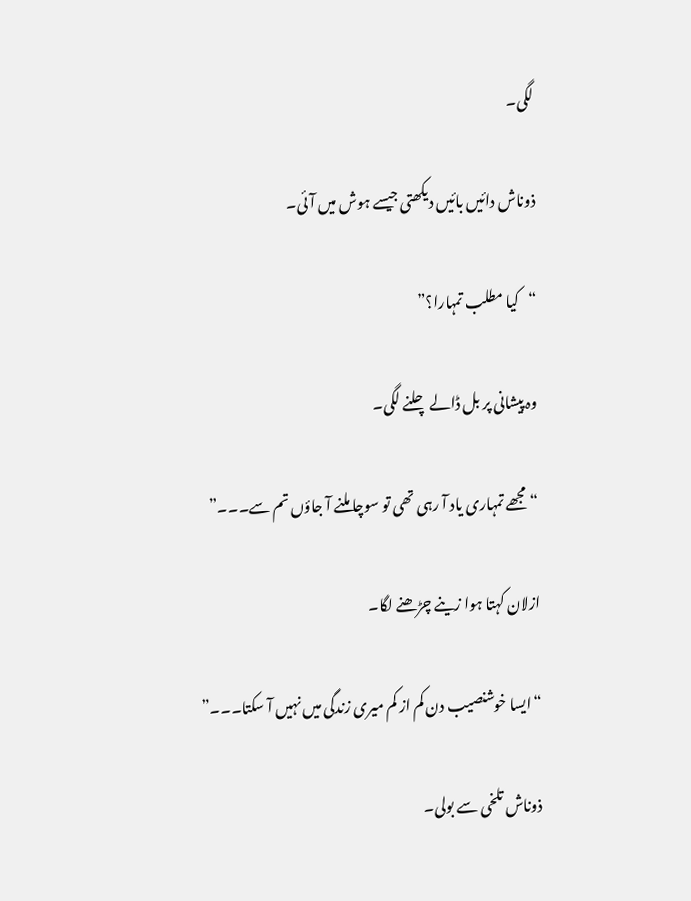لگی۔

ذوناش دائیں بائیں دیکھتی جیسے ہوش میں آئی۔

“کیا مطلب تمہارا؟”

وہ پیشانی پر بل ڈالے چلنے لگی۔

“مجھے تمہاری یاد آ رہی تھی تو سوچا ملنے آ جاؤں تم سے۔۔۔”

ازلان کہتا ہوا زینے چڑھنے لگا۔

“ایسا خوشنصیب دن کم از کم میری زندگی میں نہیں آ سکتا۔۔۔”

ذوناش تلخی سے بولی۔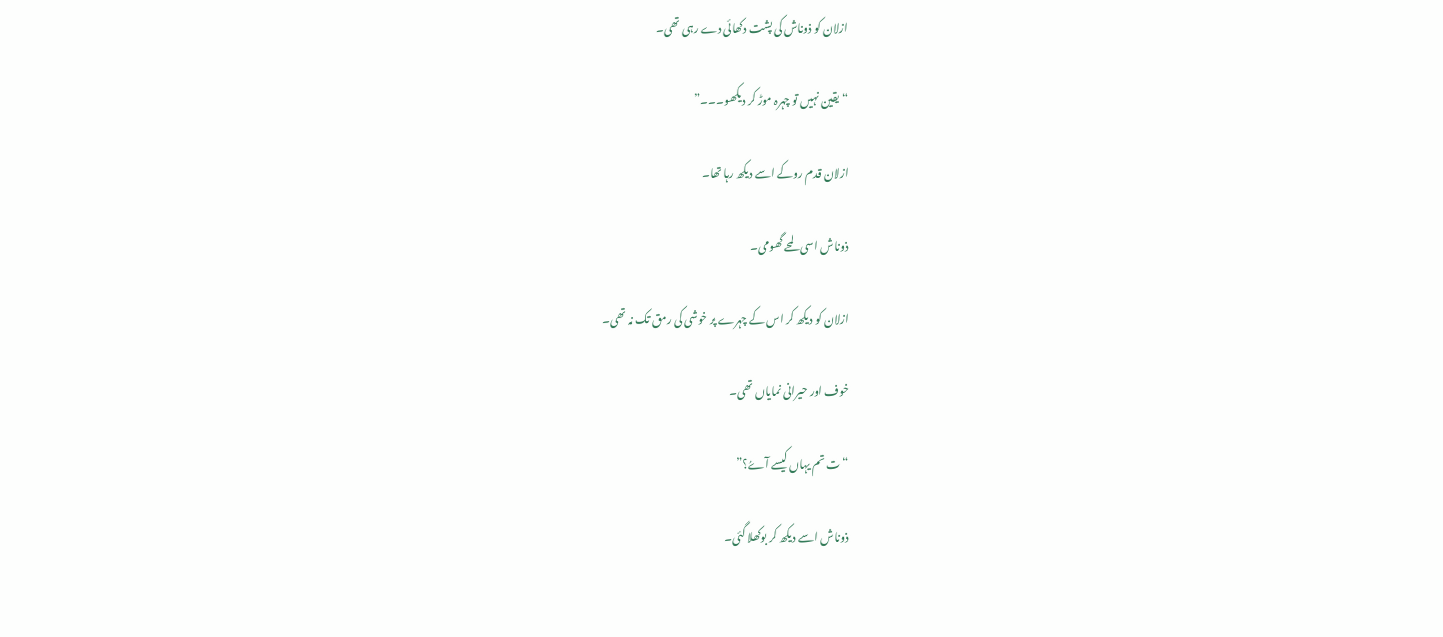ازلان کو ذوناش کی پشت دکھائی دے رہی تھی۔

“یقین نہیں تو چہرہ موڑ کر دیکھو۔۔۔”

ازلان قدم روکے اسے دیکھ رہا تھا۔

ذوناش اسی لمحے گھومی۔

ازلان کو دیکھ کر اس کے چہرے پر خوشی کی رمق تک نہ تھی۔

خوف اور حیرانی نمایاں تھی۔

“ت تم یہاں کیسے آےُ؟”

ذوناش اسے دیکھ کر بوکھلا گئی۔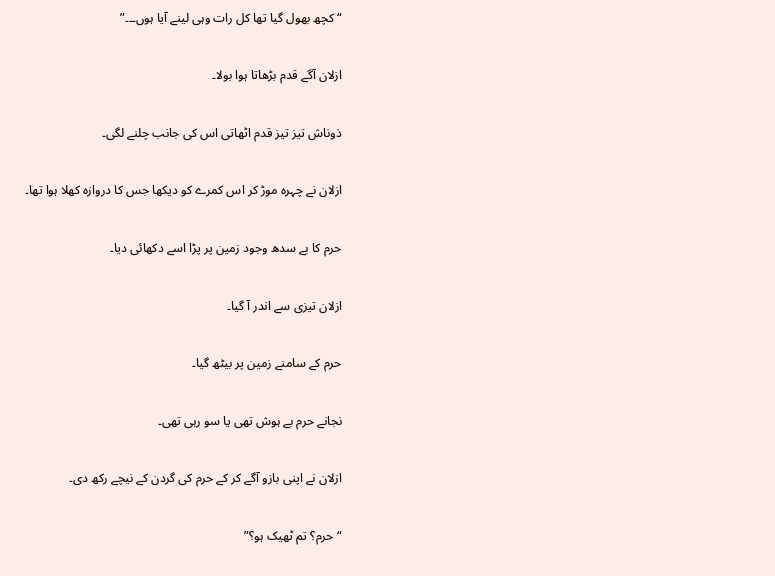“کچھ بھول گیا تھا کل رات وہی لینے آیا ہوں۔۔۔”

ازلان آگے قدم بڑھاتا ہوا بولا۔

ذوناش تیز تیز قدم اٹھاتی اس کی جانب چلنے لگی۔

ازلان نے چہرہ موڑ کر اس کمرے کو دیکھا جس کا دروازہ کھلا ہوا تھا۔

حرم کا بے سدھ وجود زمین پر پڑا اسے دکھائی دیا۔

ازلان تیزی سے اندر آ گیا۔

حرم کے سامنے زمین پر بیٹھ گیا۔

نجانے حرم بے ہوش تھی یا سو رہی تھی۔

ازلان نے اپنی بازو آگے کر کے حرم کی گردن کے نیچے رکھ دی۔

“حرم؟ تم ٹھیک ہو؟”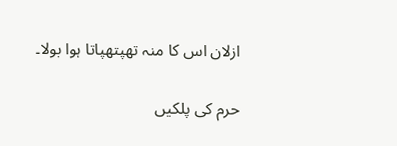ازلان اس کا منہ تھپتھپاتا ہوا بولا۔

حرم کی پلکیں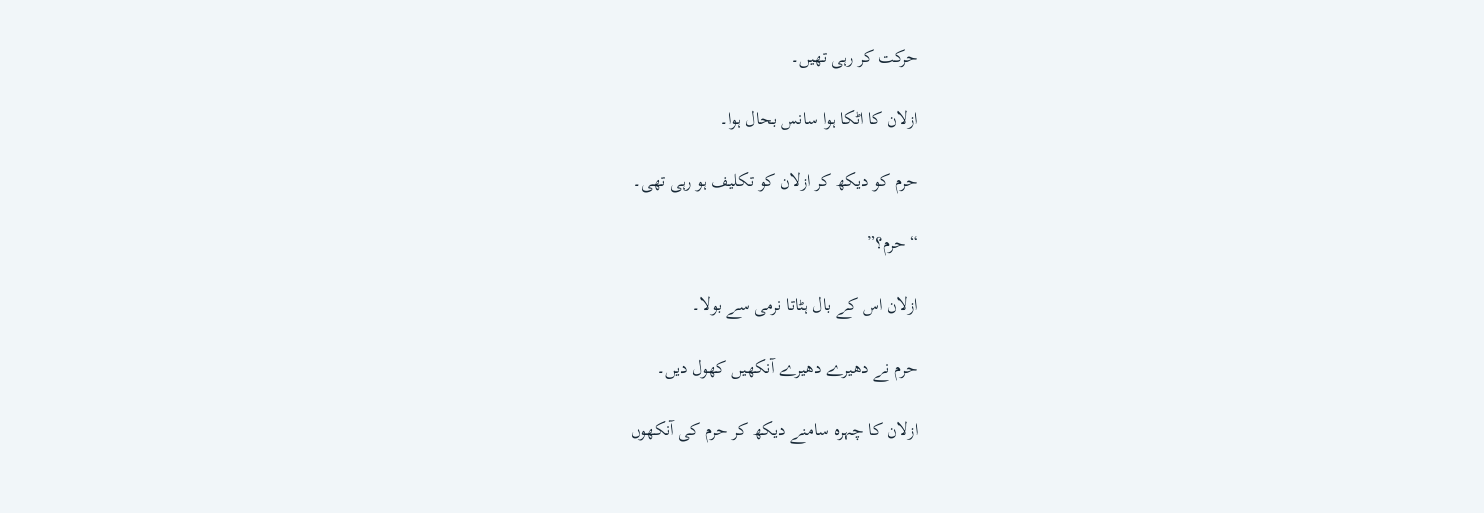حرکت کر رہی تھیں۔

ازلان کا اٹکا ہوا سانس بحال ہوا۔

حرم کو دیکھ کر ازلان کو تکلیف ہو رہی تھی۔

“حرم؟”

ازلان اس کے بال ہٹاتا نرمی سے بولا۔

حرم نے دھیرے دھیرے آنکھیں کھول دیں۔

ازلان کا چہرہ سامنے دیکھ کر حرم کی آنکھوں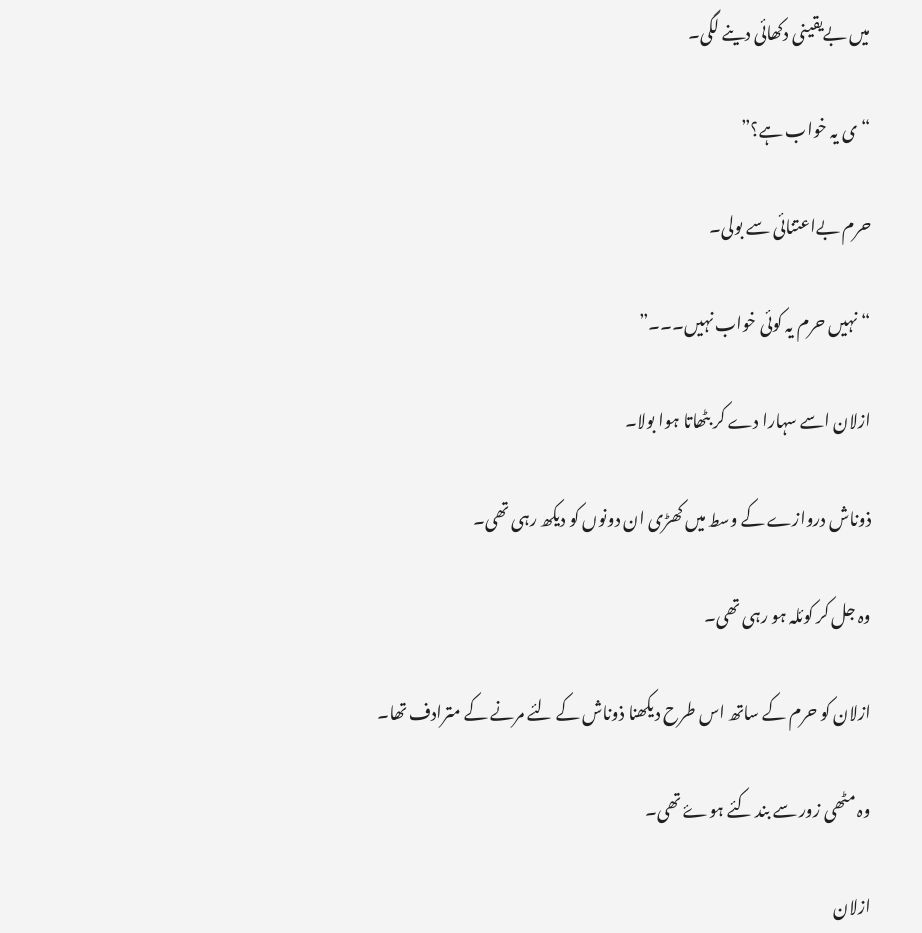میں بےیقینی دکھائی دینے لگی۔

“ی یہ خواب ہے؟”

حرم بےاعتنائی سے بولی۔

“نہیں حرم یہ کوئی خواب نہیں۔۔۔”

ازلان اسے سہارا دے کر بٹھاتا ہوا بولا۔

ذوناش دروازے کے وسط میں کھڑی ان دونوں کو دیکھ رہی تھی۔

وہ جل کر کوئلہ ہو رہی تھی۔

ازلان کو حرم کے ساتھ اس طرح دیکھنا ذوناش کے لئے مرنے کے مترادف تھا۔

وہ مٹھی زور سے بند کئے ہوۓ تھی۔

ازلان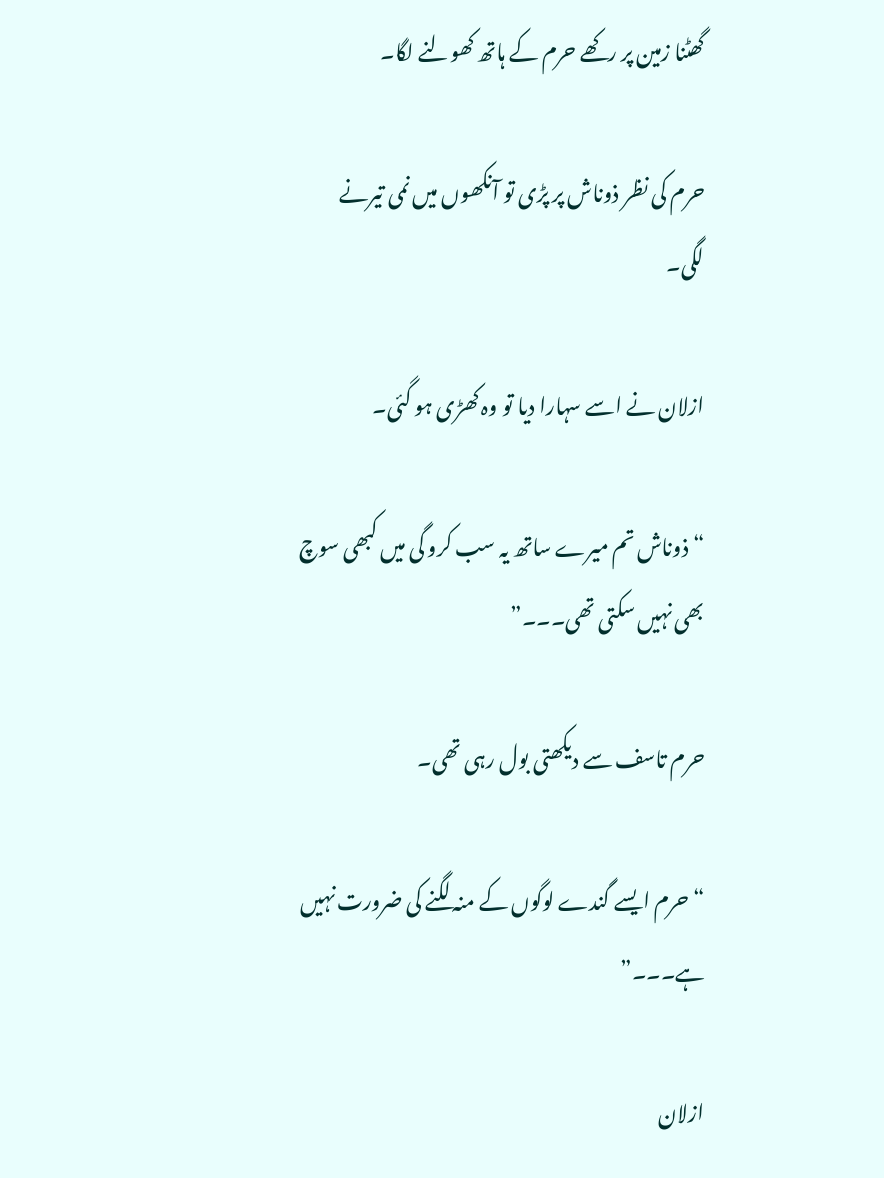گھٹنا زمین پر رکھے حرم کے ہاتھ کھولنے لگا۔

حرم کی نظر ذوناش پر پڑی تو آنکھوں میں نمی تیرنے لگی۔

ازلان نے اسے سہارا دیا تو وہ کھڑی ہو گئی۔

“ذوناش تم میرے ساتھ یہ سب کرو گی میں کبھی سوچ بھی نہیں سکتی تھی۔۔۔”

حرم تاسف سے دیکھتی بول رہی تھی۔

“حرم ایسے گندے لوگوں کے منہ لگنے کی ضرورت نہیں ہے۔۔۔”

ازلان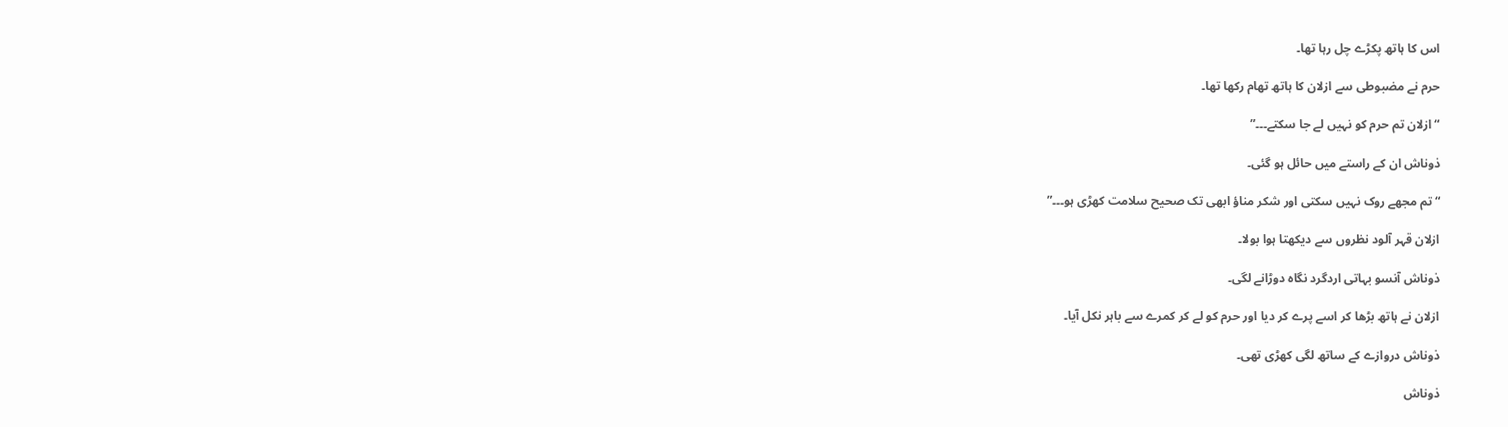اس کا ہاتھ پکڑے چل رہا تھا۔

حرم نے مضبوطی سے ازلان کا ہاتھ تھام رکھا تھا۔

“ازلان تم حرم کو نہیں لے جا سکتے۔۔۔”

ذوناش ان کے راستے میں حائل ہو گئی۔

“تم مجھے روک نہیں سکتی اور شکر مناؤ ابھی تک صحیح سلامت کھڑی ہو۔۔۔”

ازلان قہر آلود نظروں سے دیکھتا ہوا بولا۔

ذوناش آنسو بہاتی اردگرد نگاہ دوڑانے لگی۔

ازلان نے ہاتھ بڑھا کر اسے پرے کر دیا اور حرم کو لے کر کمرے سے باہر نکل آیا۔

ذوناش دروازے کے ساتھ لگی کھڑی تھی۔

ذوناش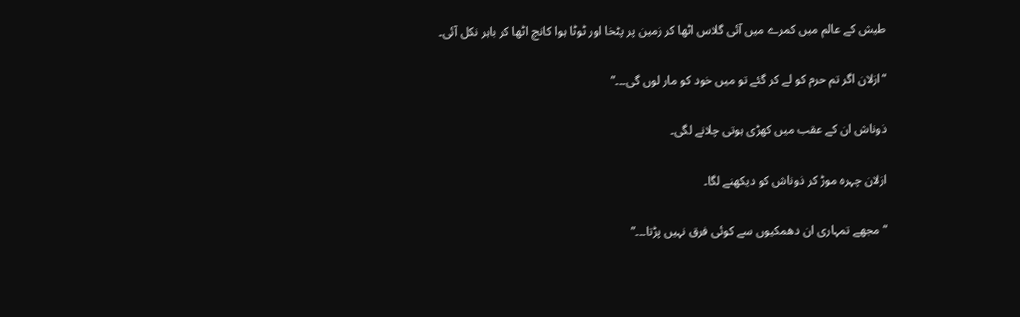طیش کے عالم میں کمرے میں آئی گلاس اٹھا کر زمین پر پٹخا اور ٹوٹا ہوا کانچ اٹھا کر باہر نکل آئی۔

“ازلان اگر تم حرم کو لے کر گئے تو میں خود کو مار لوں گی۔۔۔”

ذوناش ان کے عقب میں کھڑی ہوتی چلانے لگی۔

ازلان چہرہ موڑ کر ذوناش کو دیکھنے لگا۔

“مجھے تمہاری ان دھمکیوں سے کوئی فرق نہیں پڑتا۔۔۔”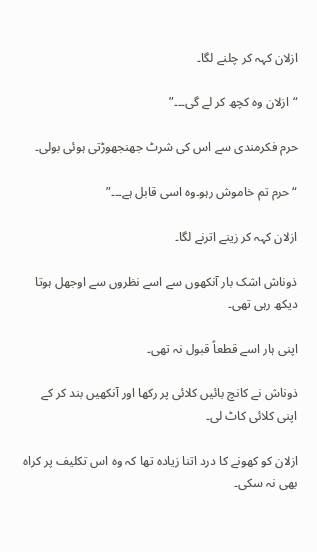ازلان کہہ کر چلنے لگا۔

“ازلان وہ کچھ کر لے گی۔۔۔”

حرم فکرمندی سے اس کی شرٹ جھنجھوڑتی ہوئی بولی۔

“حرم تم خاموش رہو۔وہ اسی قابل ہے۔۔۔”

ازلان کہہ کر زینے اترنے لگا۔

ذوناش اشک بار آنکھوں سے اسے نظروں سے اوجھل ہوتا دیکھ رہی تھی۔

اپنی ہار اسے قطعاً قبول نہ تھی۔

ذوناش نے کانچ بائیں کلائی پر رکھا اور آنکھیں بند کر کے اپنی کلائی کاٹ لی۔

ازلان کو کھونے کا درد اتنا زیادہ تھا کہ وہ اس تکلیف پر کراہ بھی نہ سکی۔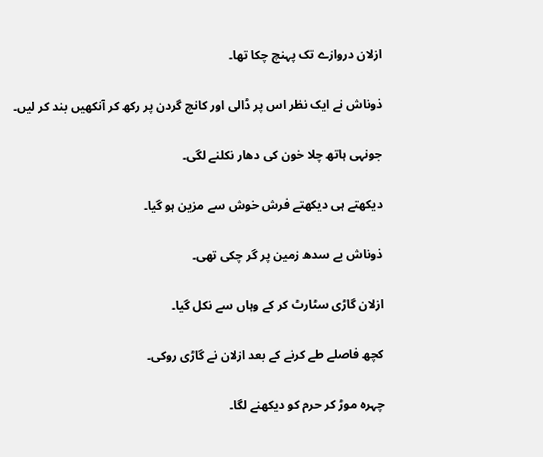ازلان دروازے تک پہنچ چکا تھا۔

ذوناش نے ایک نظر اس پر ڈالی اور کانچ گردن پر رکھ کر آنکھیں بند کر لیں۔

جونہی ہاتھ چلا خون کی دھار نکلنے لگی۔

دیکھتے ہی دیکھتے فرش خوش سے مزین ہو گیا۔

ذوناش بے سدھ زمین پر گر چکی تھی۔

ازلان گاڑی سٹارٹ کر کے وہاں سے نکل گیا۔

کچھ فاصلے طے کرنے کے بعد ازلان نے گاڑی روکی۔

چہرہ موڑ کر حرم کو دیکھنے لگا۔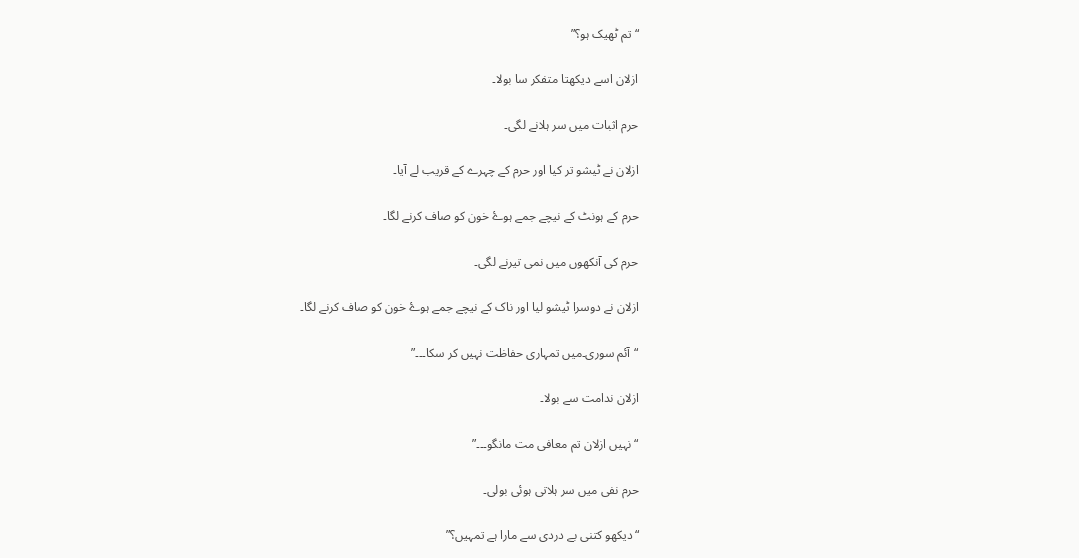“تم ٹھیک ہو؟”

ازلان اسے دیکھتا متفکر سا بولا۔

حرم اثبات میں سر ہلانے لگی۔

ازلان نے ٹیشو تر کیا اور حرم کے چہرے کے قریب لے آیا۔

حرم کے ہونٹ کے نیچے جمے ہوۓ خون کو صاف کرنے لگا۔

حرم کی آنکھوں میں نمی تیرنے لگی۔

ازلان نے دوسرا ٹیشو لیا اور ناک کے نیچے جمے ہوۓ خون کو صاف کرنے لگا۔

“آئم سوری۔میں تمہاری حفاظت نہیں کر سکا۔۔۔”

ازلان ندامت سے بولا۔

“نہیں ازلان تم معافی مت مانگو۔۔۔”

حرم نفی میں سر ہلاتی ہوئی بولی۔

“دیکھو کتنی بے دردی سے مارا ہے تمہیں؟”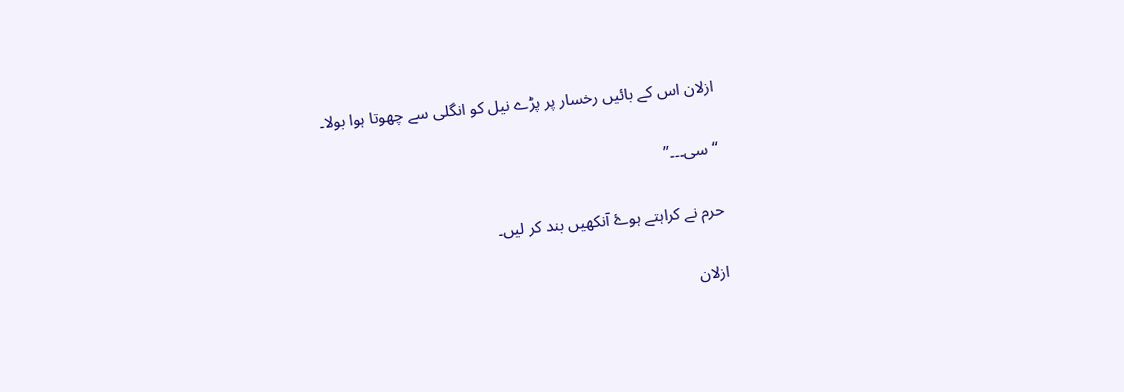ازلان اس کے بائیں رخسار پر پڑے نیل کو انگلی سے چھوتا ہوا بولا۔

“سی۔۔۔”

حرم نے کراہتے ہوۓ آنکھیں بند کر لیں۔

ازلان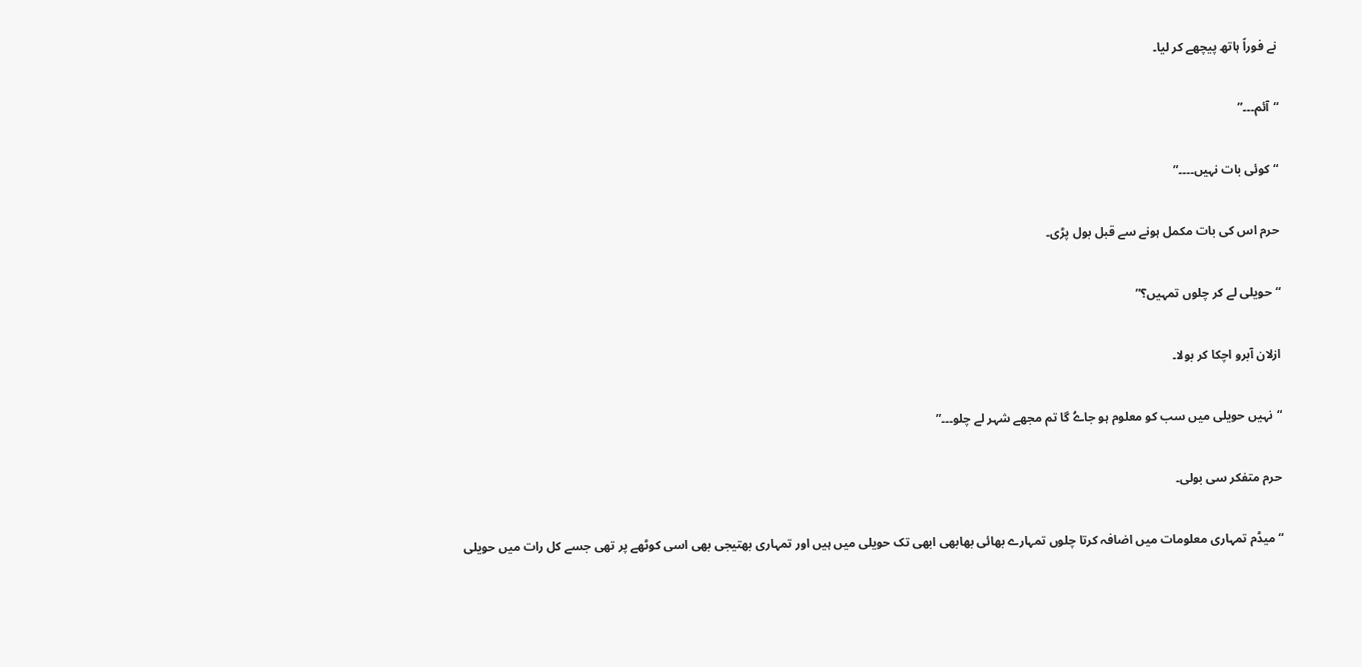نے فوراً ہاتھ پیچھے کر لیا۔

“آئم۔۔۔”

“کوئی بات نہیں۔۔۔۔”

حرم اس کی بات مکمل ہونے سے قبل بول پڑی۔

“حویلی لے کر چلوں تمہیں؟”

ازلان آبرو اچکا کر بولا۔

“نہیں حویلی میں سب کو معلوم ہو جاےُ گا تم مجھے شہر لے چلو۔۔۔”

حرم متفکر سی بولی۔

“میڈم تمہاری معلومات میں اضافہ کرتا چلوں تمہارے بھائی بھابھی ابھی تک حویلی میں ہیں اور تمہاری بھتیجی بھی اسی کوٹھے پر تھی جسے کل رات میں حویلی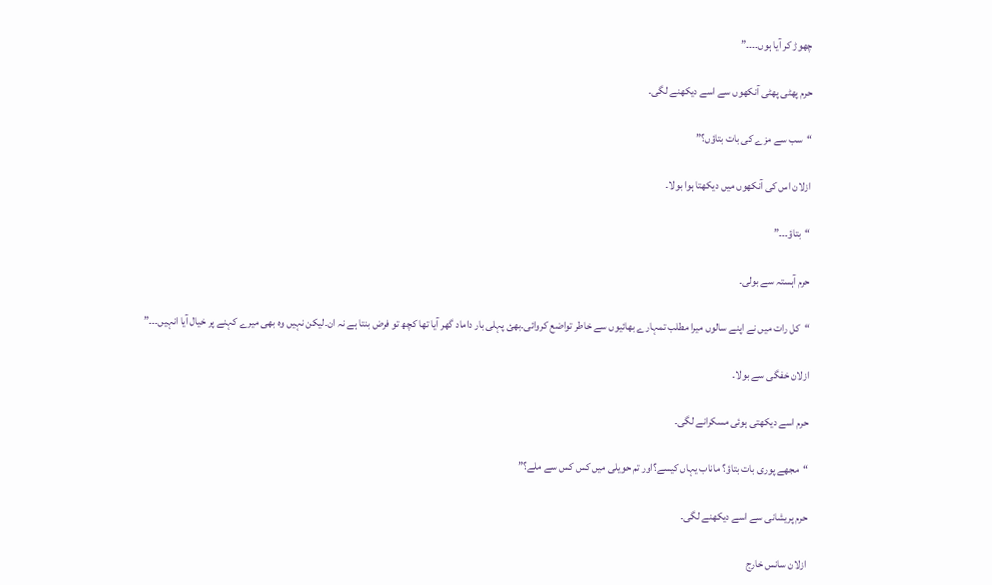چھوڑ کر آیا ہوں۔۔۔۔”

حرم پھٹی پھٹی آنکھوں سے اسے دیکھنے لگی۔

“سب سے مزے کی بات بتاؤں؟”

ازلان اس کی آنکھوں میں دیکھتا ہوا بولا۔

“بتاؤ۔۔۔”

حرم آہستہ سے بولی۔

“کل رات میں نے اپنے سالوں میرا مطلب تمہارے بھائیوں سے خاطر تواضع کروائی۔بھئ پہلی بار داماد گھر آیا تھا کچھ تو فرض بنتا ہے نہ ان۔لیکن نہیں وہ بھی میرے کہنے پر خیال آیا انہیں۔۔۔”

ازلان خفگی سے بولا۔

حرم اسے دیکھتی ہوئی مسکرانے لگی۔

“مجھے پوری بات بتاؤ؟ ماناب یہاں کیسے؟اور تم حویلی میں کس کس سے ملے؟”

حرم پریشانی سے اسے دیکھنے لگی۔

ازلان سانس خارج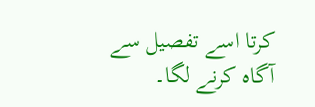کرتا اسے تفصیل سے آگاہ کرنے لگا۔